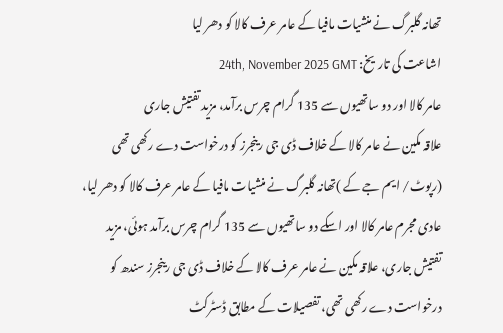تھانہ گلبرگ نے منشیات مافیا کے عامر عرف کالا کو دھر لیا
اشاعت کی تاریخ: 24th, November 2025 GMT
عامر کالا اور دو ساتھیوں سے 135 گرام چرس برآمد، مزید تفتیش جاری
علاقہ مکین نے عامر کالا کے خلاف ڈی جی رینجرز کو درخواست دے رکھی تھی
(رپوٹ/ ایم جے کے )تھانہ گلبرگ نے منشیات مافیا کے عامر عرف کالا کو دھر لیا، عادی مجرم عامر کالا اور اسکے دو ساتھیوں سے 135 گرام چرس برآمد ہوئی، مزید تفتیش جاری، علاقہ مکین نے عامر عرف کالا کے خلاف ڈی جی رینجرز سندھ کو درخواست دے رکھی تھی، تفصیلات کے مطابق ڈسٹرکٹ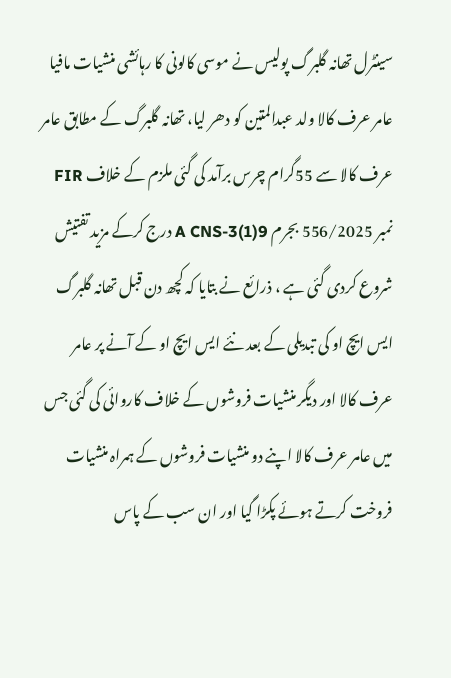سینٹرل تھانہ گلبرگ پولیس نے موسی کالونی کا رہائشی منشیات مافیا عامر عرف کالا ولد عبدالمتین کو دھر لیا، تھانہ گلبرگ کے مطابق عامر عرف کالا سے 55گرام چرس برآمد کی گئی ملزم کے خلاف FIR نمبر 556/2025 بجرم 9(1)3-A CNS درج کرکے مزید تفتیش شروع کردی گئی ہے ، ذرائع نے بتایا کہ کچھ دن قبل تھانہ گلبرگ ایس ایچ او کی تبدیلی کے بعد نئے ایس ایچ او کے آنے پر عامر عرف کالا اور دیگر منشیات فروشوں کے خلاف کاروائی کی گئی جس میں عامر عرف کالا اپنے دو منشیات فروشوں کے ہمراہ منشیات فروخت کرتے ہوئے پکڑا گیا اور ان سب کے پاس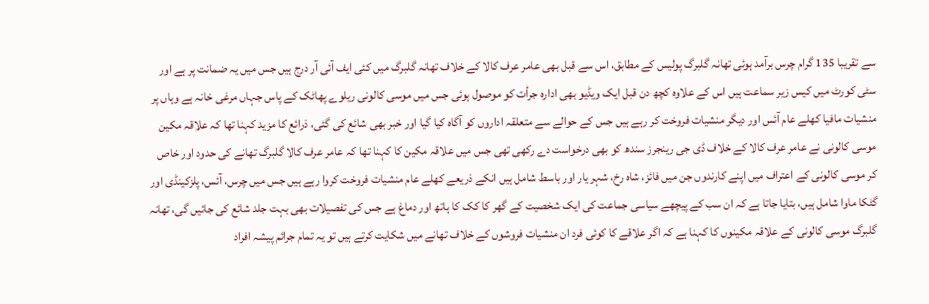سے تقریبا 135 گرام چرس برآمد ہوئی تھانہ گلبرگ پولیس کے مطابق، اس سے قبل بھی عامر عرف کالا کے خلاف تھانہ گلبرگ میں کئی ایف آئی آر درج ہیں جس میں یہ ضمانت پر ہے اور سٹی کورٹ میں کیس زیر سماعت ہیں اس کے علاوہ کچھ دن قبل ایک ویڈیو بھی ادارہ جرأت کو موصول ہوئی جس میں موسی کالونی ریلوے پھاٹک کے پاس جہاں مرغی خانہ ہے وہاں پر منشیات مافیا کھلے عام آئس اور دیگر منشیات فروخت کر رہے ہیں جس کے حوالے سے متعلقہ اداروں کو آگاہ کیا گیا اور خبر بھی شائع کی گئی، ذرائع کا مزید کہنا تھا کہ علاقہ مکین موسی کالونی نے عامر عرف کالا کے خلاف ڈی جی رینجرز سندھ کو بھی درخواست دے رکھی تھی جس میں علاقہ مکین کا کہنا تھا کہ عامر عرف کالا گلبرگ تھانے کی حدود اور خاص کر موسی کالونی کے اعتراف میں اپنے کارندوں جن میں فائز، شاہ رخ، شہر یار اور باسط شامل ہیں انکے ذریعے کھلے عام منشیات فروخت کروا رہے ہیں جس میں چرس، آئس، پلزکینڈی اور گٹکا ماوا شامل ہیں، بتایا جاتا ہے کہ ان سب کے پیچھے سیاسی جماعت کی ایک شخصیت کے گھر کا کک کا ہاتھ اور دماغ ہے جس کی تفصیلات بھی بہت جلد شائع کی جائیں گی، تھانہ گلبرگ موسی کالونی کے علاقہ مکینوں کا کہنا ہے کہ اگر علاقے کا کوئی فرد ان منشیات فروشوں کے خلاف تھانے میں شکایت کرتے ہیں تو یہ تمام جرائم پیشہ افراد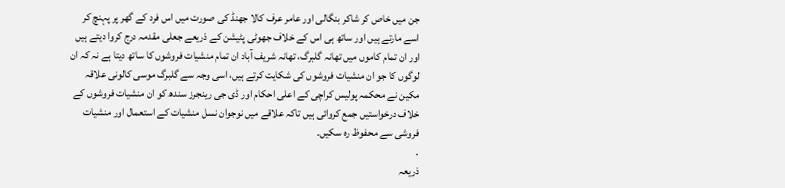جن میں خاص کر شاکر بنگالی اور عامر عرف کالا جھنڈ کی صورت میں اس فرد کے گھر پر پہنچ کر اسے مارتے ہیں اور ساتھ ہی اس کے خلاف جھوٹی پٹیشن کے ذریعے جعلی مقدمہ درج کروا دیتے ہیں اور ان تمام کاموں میں تھانہ گلبرگ، تھانہ شریف آباد ان تمام منشیات فروشوں کا ساتھ دیتا ہے نہ کہ ان لوگوں کا جو ان منشیات فروشوں کی شکایت کرتے ہیں، اسی وجہ سے گلبرگ موسی کالونی علاقہ مکین نے محکمہ پولیس کراچی کے اعلی احکام اور ڈی جی رینجرز سندھ کو ان منشیات فروشوں کے خلاف درخواستیں جمع کروائی ہیں تاکہ علاقے میں نوجوان نسل منشیات کے استعمال اور منشیات فروشی سے محفوظ رہ سکیں۔
.
ذریعہ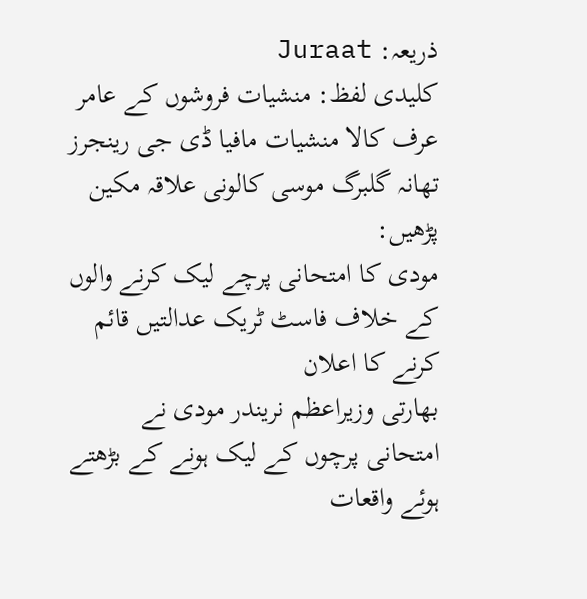ذریعہ: Juraat
کلیدی لفظ: منشیات فروشوں کے عامر عرف کالا منشیات مافیا ڈی جی رینجرز تھانہ گلبرگ موسی کالونی علاقہ مکین
پڑھیں:
مودی کا امتحانی پرچے لیک کرنے والوں کے خلاف فاسٹ ٹریک عدالتیں قائم کرنے کا اعلان
بھارتی وزیراعظم نریندر مودی نے امتحانی پرچوں کے لیک ہونے کے بڑھتے ہوئے واقعات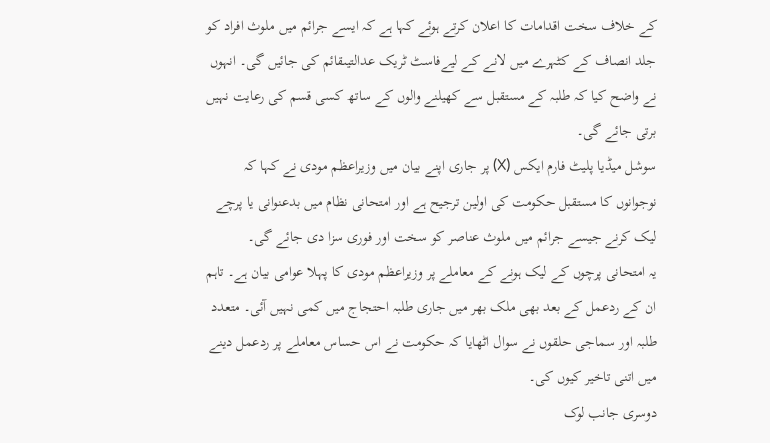کے خلاف سخت اقدامات کا اعلان کرتے ہوئے کہا ہے کہ ایسے جرائم میں ملوث افراد کو جلد انصاف کے کٹہرے میں لانے کے لیےفاسٹ ٹریک عدالتیںقائم کی جائیں گی۔ انہوں نے واضح کیا کہ طلبہ کے مستقبل سے کھیلنے والوں کے ساتھ کسی قسم کی رعایت نہیں برتی جائے گی۔
سوشل میڈیا پلیٹ فارم ایکس (X) پر جاری اپنے بیان میں وزیراعظم مودی نے کہا کہ نوجوانوں کا مستقبل حکومت کی اولین ترجیح ہے اور امتحانی نظام میں بدعنوانی یا پرچے لیک کرنے جیسے جرائم میں ملوث عناصر کو سخت اور فوری سزا دی جائے گی۔
یہ امتحانی پرچوں کے لیک ہونے کے معاملے پر وزیراعظم مودی کا پہلا عوامی بیان ہے۔ تاہم ان کے ردعمل کے بعد بھی ملک بھر میں جاری طلبہ احتجاج میں کمی نہیں آئی۔ متعدد طلبہ اور سماجی حلقوں نے سوال اٹھایا کہ حکومت نے اس حساس معاملے پر ردعمل دینے میں اتنی تاخیر کیوں کی۔
دوسری جانب لوک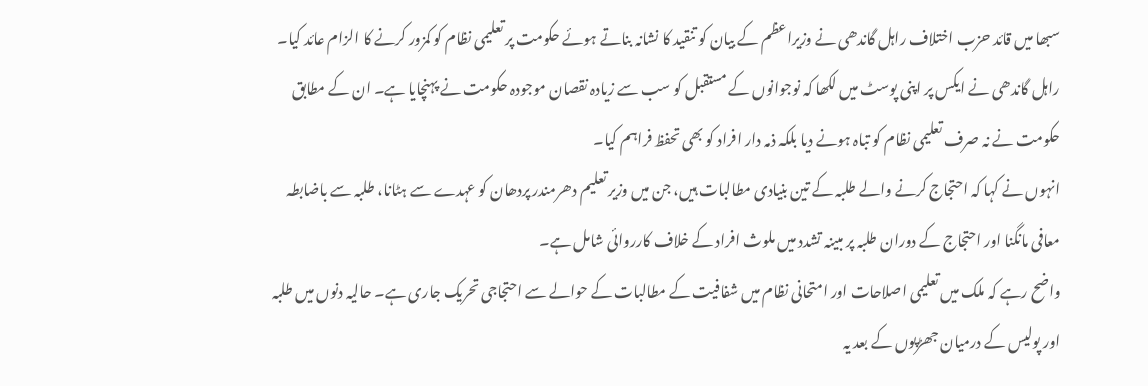سبھا میں قائد حزب اختلاف راہل گاندھی نے وزیراعظم کے بیان کو تنقید کا نشانہ بناتے ہوئے حکومت پر تعلیمی نظام کو کمزور کرنے کا الزام عائد کیا۔
راہل گاندھی نے ایکس پر اپنی پوسٹ میں لکھا کہ نوجوانوں کے مستقبل کو سب سے زیادہ نقصان موجودہ حکومت نے پہنچایا ہے۔ ان کے مطابق حکومت نے نہ صرف تعلیمی نظام کو تباہ ہونے دیا بلکہ ذمہ دار افراد کو بھی تحفظ فراہم کیا۔
انہوں نے کہا کہ احتجاج کرنے والے طلبہ کے تین بنیادی مطالبات ہیں، جن میں وزیر تعلیم دھرمندر پردھان کو عہدے سے ہٹانا، طلبہ سے باضابطہ معافی مانگنا اور احتجاج کے دوران طلبہ پر مبینہ تشدد میں ملوث افراد کے خلاف کارروائی شامل ہے۔
واضح رہے کہ ملک میں تعلیمی اصلاحات اور امتحانی نظام میں شفافیت کے مطالبات کے حوالے سے احتجاجی تحریک جاری ہے۔ حالیہ دنوں میں طلبہ اور پولیس کے درمیان جھڑپوں کے بعد یہ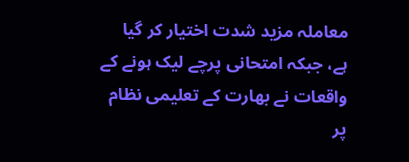معاملہ مزید شدت اختیار کر گیا ہے، جبکہ امتحانی پرچے لیک ہونے کے واقعات نے بھارت کے تعلیمی نظام پر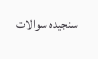سنجیدہ سوالات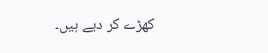کھڑے کر دیے ہیں۔